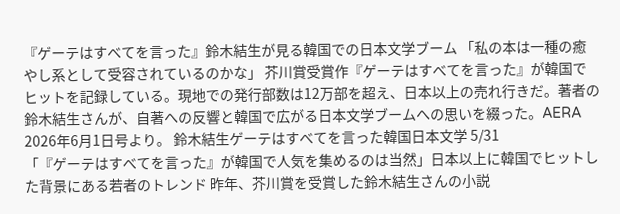『ゲーテはすべてを言った』鈴木結生が見る韓国での日本文学ブーム 「私の本は一種の癒やし系として受容されているのかな」 芥川賞受賞作『ゲーテはすべてを言った』が韓国でヒットを記録している。現地での発行部数は12万部を超え、日本以上の売れ行きだ。著者の鈴木結生さんが、自著への反響と韓国で広がる日本文学ブームへの思いを綴った。AERA 2026年6月1日号より。 鈴木結生ゲーテはすべてを言った韓国日本文学 5/31
「『ゲーテはすべてを言った』が韓国で人気を集めるのは当然」日本以上に韓国でヒットした背景にある若者のトレンド 昨年、芥川賞を受賞した鈴木結生さんの小説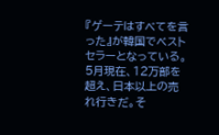『ゲーテはすべてを言った』が韓国でベストセラーとなっている。5月現在、12万部を超え、日本以上の売れ行きだ。そ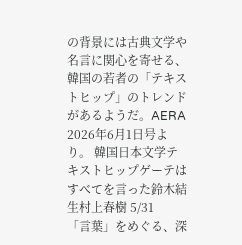の背景には古典文学や名言に関心を寄せる、韓国の若者の「テキストヒップ」のトレンドがあるようだ。AERA 2026年6月1日号より。 韓国日本文学テキストヒップゲーテはすべてを言った鈴木結生村上春樹 5/31
「言葉」をめぐる、深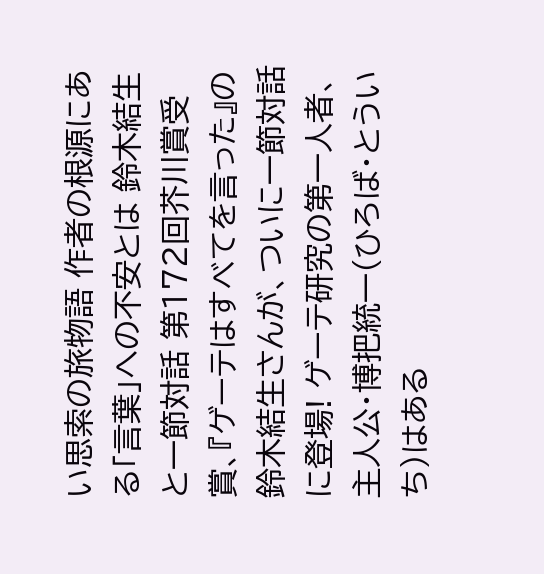い思索の旅物語 作者の根源にある「言葉」への不安とは 鈴木結生と一節対話 第172回芥川賞受賞、『ゲーテはすべてを言った』の鈴木結生さんが、ついに一節対話に登場! ゲーテ研究の第一人者、主人公・博把統一(ひろば・とういち)はある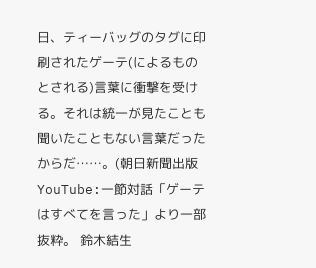日、ティーバッグのタグに印刷されたゲーテ(によるものとされる)言葉に衝撃を受ける。それは統一が見たことも聞いたこともない言葉だったからだ……。(朝日新聞出版YouTube:一節対話「ゲーテはすべてを言った」より一部抜粋。 鈴木結生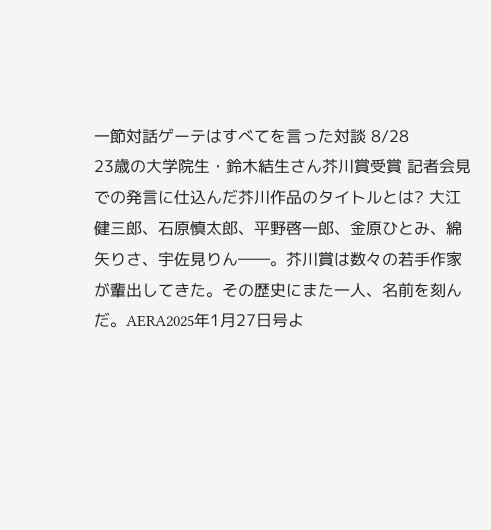一節対話ゲーテはすべてを言った対談 8/28
23歳の大学院生・鈴木結生さん芥川賞受賞 記者会見での発言に仕込んだ芥川作品のタイトルとは? 大江健三郎、石原慎太郎、平野啓一郎、金原ひとみ、綿矢りさ、宇佐見りん――。芥川賞は数々の若手作家が輩出してきた。その歴史にまた一人、名前を刻んだ。AERA2025年1月27日号よ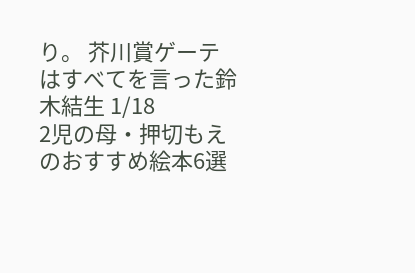り。 芥川賞ゲーテはすべてを言った鈴木結生 1/18
2児の母・押切もえのおすすめ絵本6選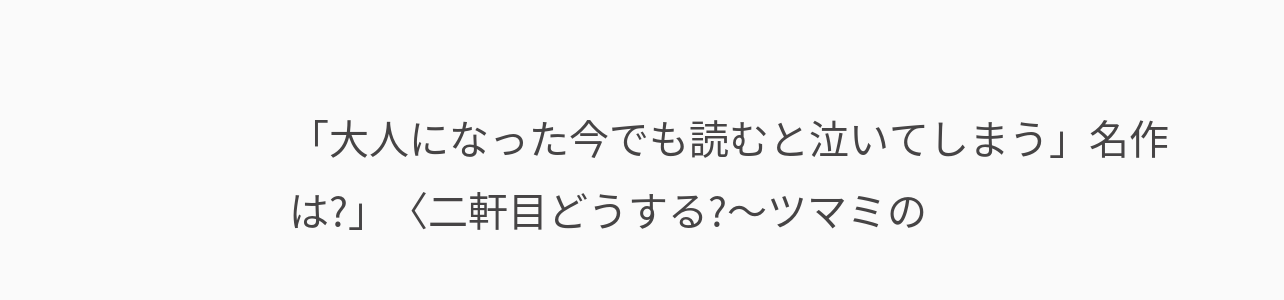「大人になった今でも読むと泣いてしまう」名作は?」〈二軒目どうする?〜ツマミの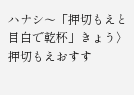ハナシ〜「押切もえと目白で乾杯」きょう〉 押切もえおすす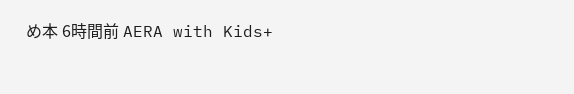め本 6時間前 AERA with Kids+